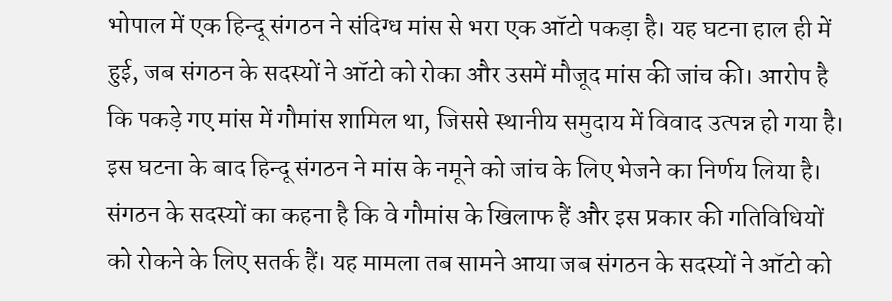भोपाल में एक हिन्दू संगठन ने संदिग्ध मांस से भरा एक ऑटो पकड़ा है। यह घटना हाल ही में हुई, जब संगठन के सदस्यों ने ऑटो को रोका और उसमें मौजूद मांस की जांच की। आरोप है कि पकड़े गए मांस में गौमांस शामिल था, जिससे स्थानीय समुदाय में विवाद उत्पन्न हो गया है।
इस घटना के बाद हिन्दू संगठन ने मांस के नमूने को जांच के लिए भेजने का निर्णय लिया है। संगठन के सदस्यों का कहना है कि वे गौमांस के खिलाफ हैं और इस प्रकार की गतिविधियों को रोकने के लिए सतर्क हैं। यह मामला तब सामने आया जब संगठन के सदस्यों ने ऑटो को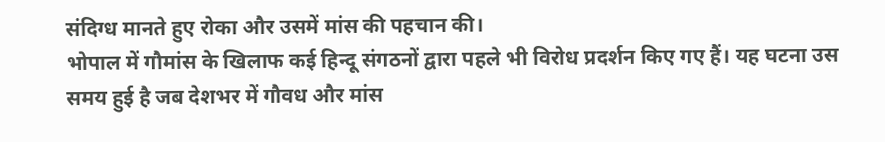संदिग्ध मानते हुए रोका और उसमें मांस की पहचान की।
भोपाल में गौमांस के खिलाफ कई हिन्दू संगठनों द्वारा पहले भी विरोध प्रदर्शन किए गए हैं। यह घटना उस समय हुई है जब देशभर में गौवध और मांस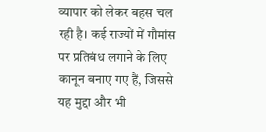व्यापार को लेकर बहस चल रही है। कई राज्यों में गौमांस पर प्रतिबंध लगाने के लिए कानून बनाए गए हैं, जिससे यह मुद्दा और भी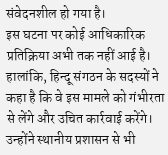संवेदनशील हो गया है।
इस घटना पर कोई आधिकारिक प्रतिक्रिया अभी तक नहीं आई है। हालांकि, हिन्दू संगठन के सदस्यों ने कहा है कि वे इस मामले को गंभीरता से लेंगे और उचित कार्रवाई करेंगे। उन्होंने स्थानीय प्रशासन से भी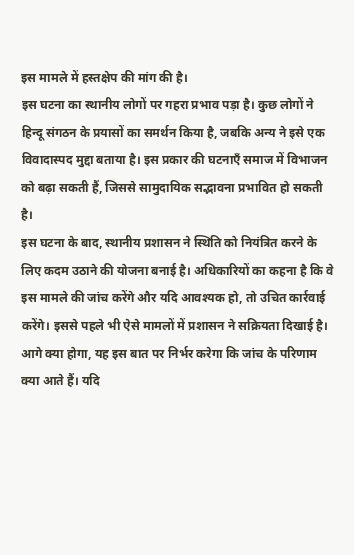इस मामले में हस्तक्षेप की मांग की है।
इस घटना का स्थानीय लोगों पर गहरा प्रभाव पड़ा है। कुछ लोगों ने हिन्दू संगठन के प्रयासों का समर्थन किया है, जबकि अन्य ने इसे एक विवादास्पद मुद्दा बताया है। इस प्रकार की घटनाएँ समाज में विभाजन को बढ़ा सकती हैं, जिससे सामुदायिक सद्भावना प्रभावित हो सकती है।
इस घटना के बाद, स्थानीय प्रशासन ने स्थिति को नियंत्रित करने के लिए कदम उठाने की योजना बनाई है। अधिकारियों का कहना है कि वे इस मामले की जांच करेंगे और यदि आवश्यक हो, तो उचित कार्रवाई करेंगे। इससे पहले भी ऐसे मामलों में प्रशासन ने सक्रियता दिखाई है।
आगे क्या होगा, यह इस बात पर निर्भर करेगा कि जांच के परिणाम क्या आते हैं। यदि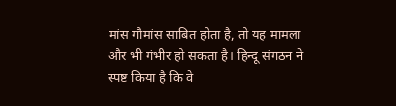मांस गौमांस साबित होता है, तो यह मामला और भी गंभीर हो सकता है। हिन्दू संगठन ने स्पष्ट किया है कि वे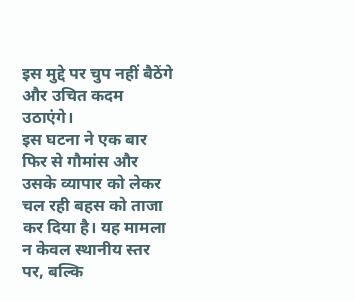इस मुद्दे पर चुप नहीं बैठेंगे और उचित कदम उठाएंगे।
इस घटना ने एक बार फिर से गौमांस और उसके व्यापार को लेकर चल रही बहस को ताजा कर दिया है। यह मामला न केवल स्थानीय स्तर पर, बल्कि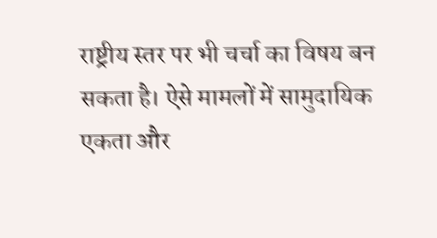राष्ट्रीय स्तर पर भी चर्चा का विषय बन सकता है। ऐसे मामलों में सामुदायिक एकता और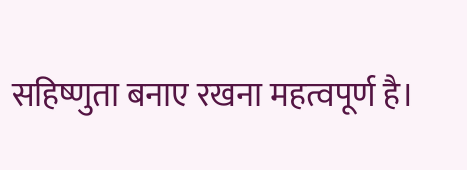सहिष्णुता बनाए रखना महत्वपूर्ण है।